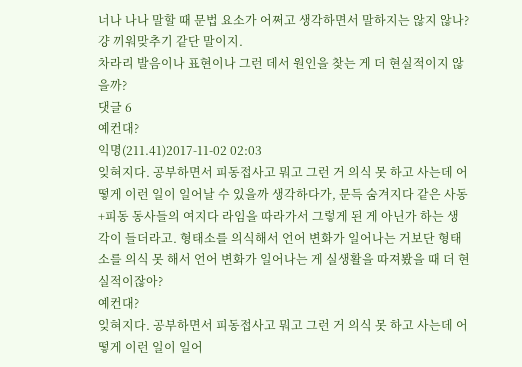너나 나나 말할 때 문법 요소가 어쩌고 생각하면서 말하지는 않지 않나? 걍 끼워맞추기 같단 말이지.
차라리 발음이나 표현이나 그런 데서 원인을 찾는 게 더 현실적이지 않을까?
댓글 6
예컨대?
익명(211.41)2017-11-02 02:03
잊혀지다. 공부하면서 피동접사고 뭐고 그런 거 의식 못 하고 사는데 어떻게 이런 일이 일어날 수 있을까 생각하다가, 문득 숨겨지다 같은 사동+피동 동사들의 여지다 라임을 따라가서 그렇게 된 게 아닌가 하는 생각이 들더라고. 형태소를 의식해서 언어 변화가 일어나는 거보단 형태소를 의식 못 해서 언어 변화가 일어나는 게 실생활을 따져봤을 때 더 현실적이잖아?
예컨대?
잊혀지다. 공부하면서 피동접사고 뭐고 그런 거 의식 못 하고 사는데 어떻게 이런 일이 일어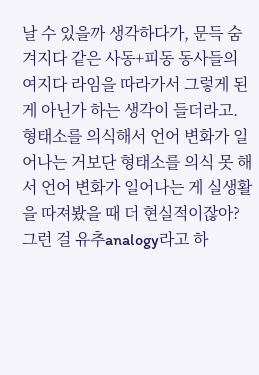날 수 있을까 생각하다가, 문득 숨겨지다 같은 사동+피동 동사들의 여지다 라임을 따라가서 그렇게 된 게 아닌가 하는 생각이 들더라고. 형태소를 의식해서 언어 변화가 일어나는 거보단 형태소를 의식 못 해서 언어 변화가 일어나는 게 실생활을 따져봤을 때 더 현실적이잖아?
그런 걸 유추analogy라고 하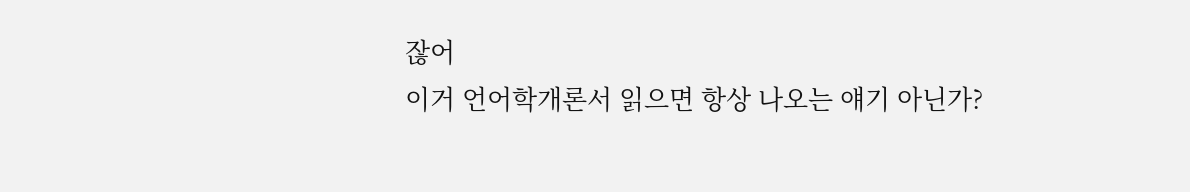잖어
이거 언어학개론서 읽으면 항상 나오는 얘기 아닌가?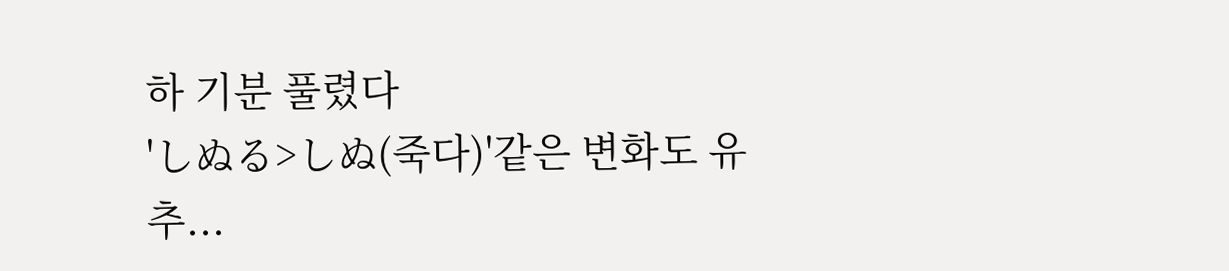하 기분 풀렸다
'しぬる>しぬ(죽다)'같은 변화도 유추...